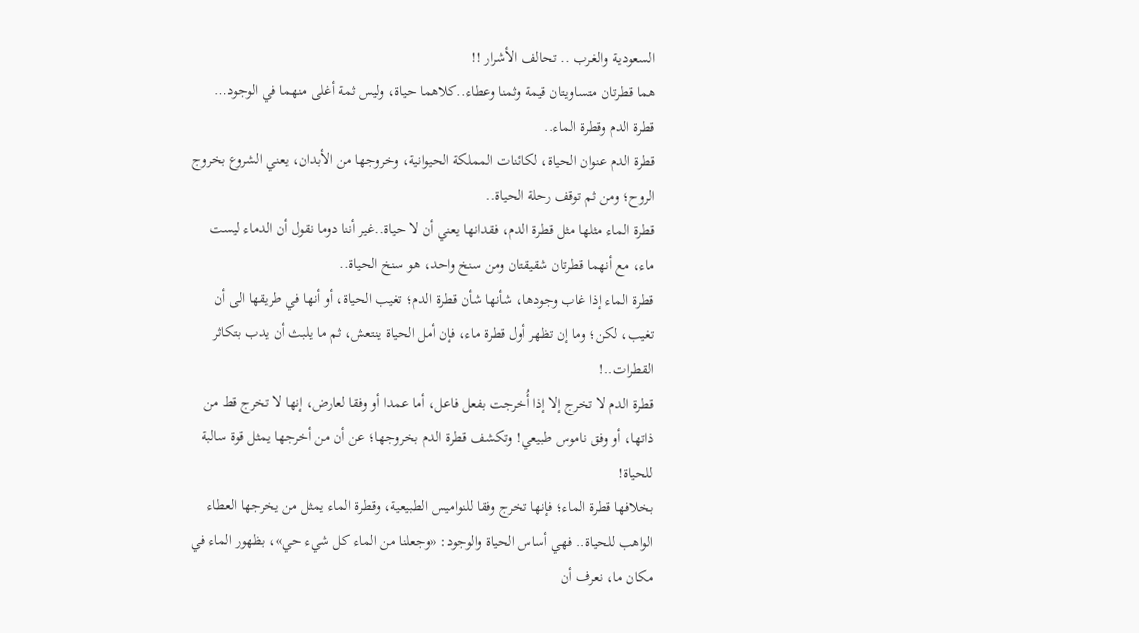السعوديـة والغـرب .. تحالف الأشرار !!
هما قطرتان متساويتان قيمة وثمنا وعطاء..كلاهما حياة، وليس ثمة أغلى منهما في الوجود…
قطرة الدم وقطرة الماء..
قطرة الدم عنوان الحياة، لكائنات المملكة الحيوانية، وخروجها من الأبدان، يعني الشروع بخروج الروح؛ ومن ثم توقف رحلة الحياة..
قطرة الماء مثلها مثل قطرة الدم، فقدانها يعني أن لا حياة..غير أننا دوما نقول أن الدماء ليست ماء، مع أنهما قطرتان شقيقتان ومن سنخ واحد، هو سنخ الحياة..
قطرة الماء إذا غاب وجودها، شأنها شأن قطرة الدم؛ تغيب الحياة، أو أنها في طريقها الى أن تغيب، لكن؛ وما إن تظهر أول قطرة ماء، فإن أمل الحياة ينتعش، ثم ما يلبث أن يدب بتكاثر القطرات..!
قطرة الدم لا تخرج إلا إذا أُخرجت بفعل فاعل، أما عمدا أو وفقا لعارض، إنها لا تخرج قط من ذاتها، أو وفق ناموس طبيعي! وتكشف قطرة الدم بخروجها؛ عن أن من أخرجها يمثل قوة سالبة للحياة!
بخلافها قطرة الماء؛ فإنها تخرج وفقا للنواميس الطبيعية، وقطرة الماء يمثل من يخرجها العطاء الواهب للحياة.. فهي أساس الحياة والوجود: «وجعلنا من الماء كل شيء حي»، بظهور الماء في مكان ما، نعرف أن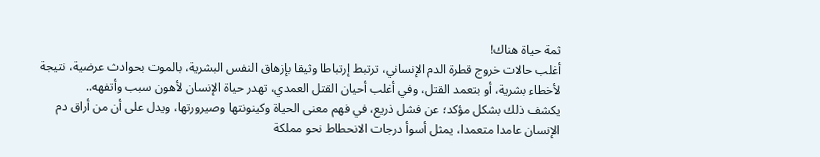ثمة حياة هناك!
أغلب حالات خروج قطرة الدم الإنساني، ترتبط إرتباطا وثيقا بإزهاق النفس البشرية، بالموت بحوادث عرضية، نتيجة لأخطاء بشرية، أو بتعمد القتل، وفي أغلب أحيان القتل العمدي، تهدر حياة الإنسان لأهون سبب وأتفهه..
يكشف ذلك بشكل مؤكد؛ عن فشل ذريع، في فهم معنى الحياة وكينونتها وصيرورتها، ويدل على أن من أراق دم الإنسان عامدا متعمدا، يمثل أسوأ درجات الانحطاط نحو مملكة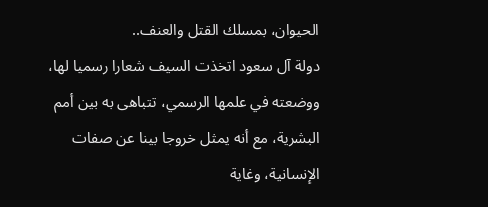الحيوان، بمسلك القتل والعنف..
دولة آل سعود اتخذت السيف شعارا رسميا لها، ووضعته في علمها الرسمي، تتباهى به بين أمم البشرية، مع أنه يمثل خروجا بينا عن صفات الإنسانية، وغاية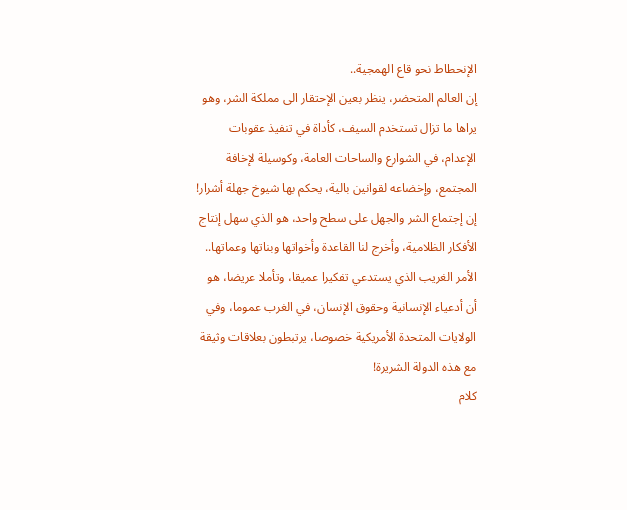الإنحطاط نحو قاع الهمجية..
إن العالم المتحضر، ينظر بعين الإحتقار الى مملكة الشر، وهو يراها ما تزال تستخدم السيف، كأداة في تنفيذ عقوبات الإعدام، في الشوارع والساحات العامة، وكوسيلة لإخافة المجتمع، وإخضاعه لقوانين بالية، يحكم بها شيوخ جهلة أشرار!
إن إجتماع الشر والجهل على سطح واحد، هو الذي سهل إنتاج الأفكار الظلامية، وأخرج لنا القاعدة وأخواتها وبناتها وعماتها..
الأمر الغريب الذي يستدعي تفكيرا عميقا، وتأملا عريضا، هو أن أدعياء الإنسانية وحقوق الإنسان، في الغرب عموما، وفي الولايات المتحدة الأمريكية خصوصا، يرتبطون بعلاقات وثيقة مع هذه الدولة الشريرة!
كلام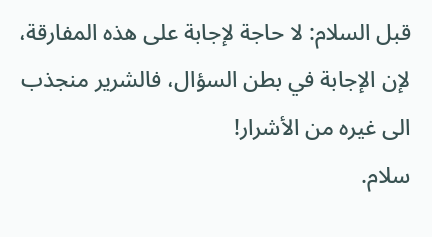قبل السلام: لا حاجة لإجابة على هذه المفارقة، لإن الإجابة في بطن السؤال، فالشرير منجذب الى غيره من الأشرار!
سلام.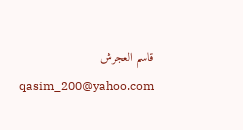قاسم العجرش
qasim_200@yahoo.com